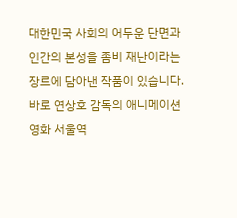대한민국 사회의 어두운 단면과 인간의 본성을 좀비 재난이라는 장르에 담아낸 작품이 있습니다. 바로 연상호 감독의 애니메이션 영화 서울역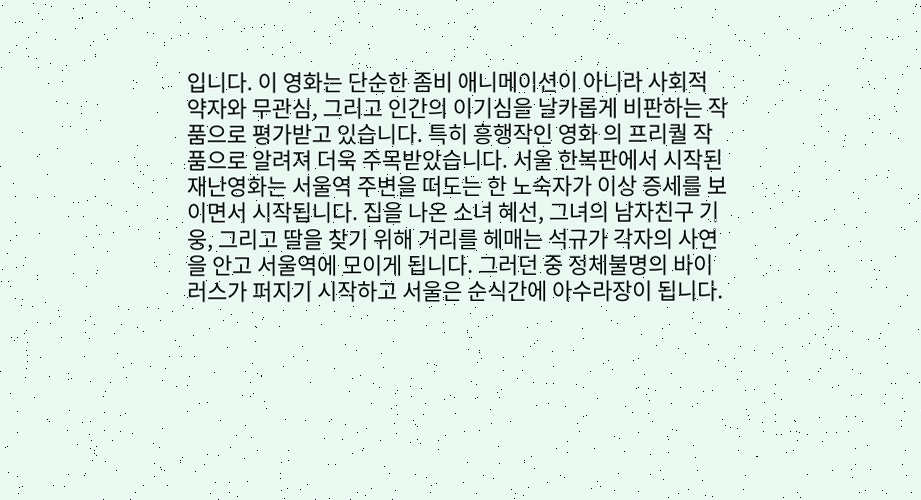입니다. 이 영화는 단순한 좀비 애니메이션이 아니라 사회적 약자와 무관심, 그리고 인간의 이기심을 날카롭게 비판하는 작품으로 평가받고 있습니다. 특히 흥행작인 영화 의 프리퀄 작품으로 알려져 더욱 주목받았습니다. 서울 한복판에서 시작된 재난영화는 서울역 주변을 떠도는 한 노숙자가 이상 증세를 보이면서 시작됩니다. 집을 나온 소녀 혜선, 그녀의 남자친구 기웅, 그리고 딸을 찾기 위해 거리를 헤매는 석규가 각자의 사연을 안고 서울역에 모이게 됩니다. 그러던 중 정체불명의 바이러스가 퍼지기 시작하고 서울은 순식간에 아수라장이 됩니다.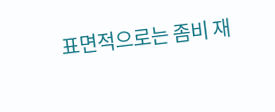표면적으로는 좀비 재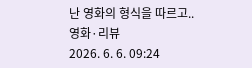난 영화의 형식을 따르고..
영화·리뷰
2026. 6. 6. 09:24